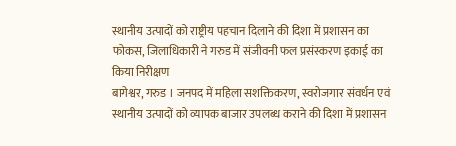स्थानीय उत्पादों को राष्ट्रीय पहचान दिलाने की दिशा में प्रशासन का फोकस, जिलाधिकारी ने गरुड में संजीवनी फल प्रसंस्करण इकाई का किया निरीक्षण
बागेश्वर, गरुड । जनपद में महिला सशक्तिकरण, स्वरोजगार संवर्धन एवं स्थानीय उत्पादों को व्यापक बाजार उपलब्ध कराने की दिशा में प्रशासन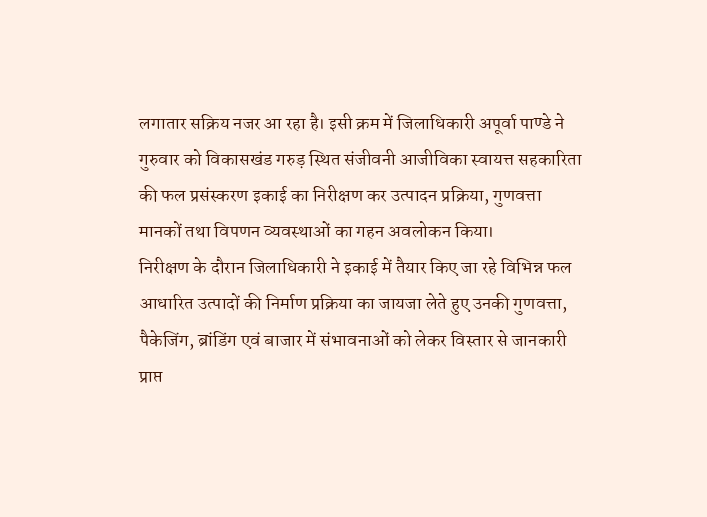लगातार सक्रिय नजर आ रहा है। इसी क्रम में जिलाधिकारी अपूर्वा पाण्डे ने गुरुवार को विकासखंड गरुड़ स्थित संजीवनी आजीविका स्वायत्त सहकारिता की फल प्रसंस्करण इकाई का निरीक्षण कर उत्पादन प्रक्रिया, गुणवत्ता मानकों तथा विपणन व्यवस्थाओं का गहन अवलोकन किया।
निरीक्षण के दौरान जिलाधिकारी ने इकाई में तैयार किए जा रहे विभिन्न फल आधारित उत्पादों की निर्माण प्रक्रिया का जायजा लेते हुए उनकी गुणवत्ता, पैकेजिंग, ब्रांडिंग एवं बाजार में संभावनाओं को लेकर विस्तार से जानकारी प्राप्त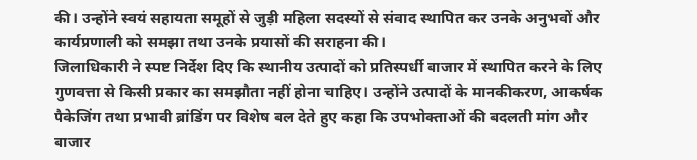की। उन्होंने स्वयं सहायता समूहों से जुड़ी महिला सदस्यों से संवाद स्थापित कर उनके अनुभवों और कार्यप्रणाली को समझा तथा उनके प्रयासों की सराहना की।
जिलाधिकारी ने स्पष्ट निर्देश दिए कि स्थानीय उत्पादों को प्रतिस्पर्धी बाजार में स्थापित करने के लिए गुणवत्ता से किसी प्रकार का समझौता नहीं होना चाहिए। उन्होंने उत्पादों के मानकीकरण, आकर्षक पैकेजिंग तथा प्रभावी ब्रांडिंग पर विशेष बल देते हुए कहा कि उपभोक्ताओं की बदलती मांग और बाजार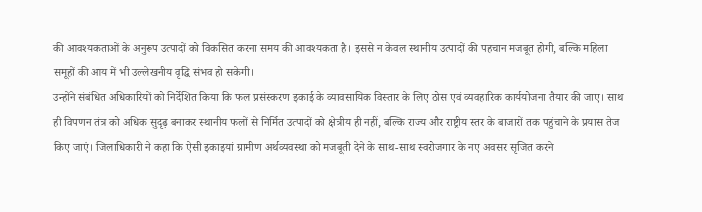की आवश्यकताओं के अनुरूप उत्पादों को विकसित करना समय की आवश्यकता है। इससे न केवल स्थानीय उत्पादों की पहचान मजबूत होगी, बल्कि महिला समूहों की आय में भी उल्लेखनीय वृद्धि संभव हो सकेगी।
उन्होंने संबंधित अधिकारियों को निर्देशित किया कि फल प्रसंस्करण इकाई के व्यावसायिक विस्तार के लिए ठोस एवं व्यवहारिक कार्ययोजना तैयार की जाए। साथ ही विपणन तंत्र को अधिक सुदृढ़ बनाकर स्थानीय फलों से निर्मित उत्पादों को क्षेत्रीय ही नहीं, बल्कि राज्य और राष्ट्रीय स्तर के बाजारों तक पहुंचाने के प्रयास तेज किए जाएं। जिलाधिकारी ने कहा कि ऐसी इकाइयां ग्रामीण अर्थव्यवस्था को मजबूती देने के साथ-साथ स्वरोजगार के नए अवसर सृजित करने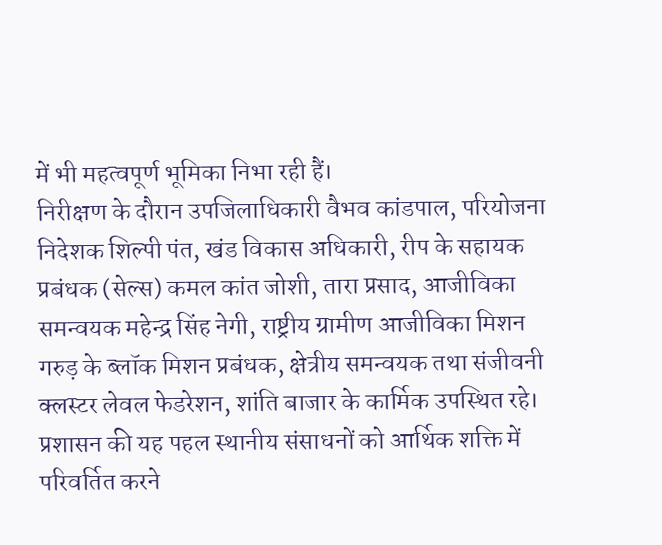में भी महत्वपूर्ण भूमिका निभा रही हैं।
निरीक्षण के दौरान उपजिलाधिकारी वैभव कांडपाल, परियोजना निदेशक शिल्पी पंत, खंड विकास अधिकारी, रीप के सहायक प्रबंधक (सेल्स) कमल कांत जोशी, तारा प्रसाद, आजीविका समन्वयक महेन्द्र सिंह नेगी, राष्ट्रीय ग्रामीण आजीविका मिशन गरुड़ के ब्लॉक मिशन प्रबंधक, क्षेत्रीय समन्वयक तथा संजीवनी क्लस्टर लेवल फेडरेशन, शांति बाजार के कार्मिक उपस्थित रहे। प्रशासन की यह पहल स्थानीय संसाधनों को आर्थिक शक्ति में परिवर्तित करने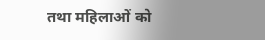तथा महिलाओं को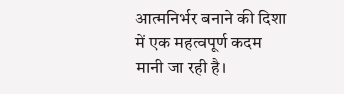आत्मनिर्भर बनाने की दिशा में एक महत्वपूर्ण कदम मानी जा रही है।